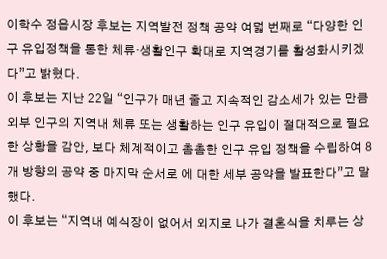이학수 정읍시장 후보는 지역발전 정책 공약 여덟 번째로 “다양한 인구 유입정책을 통한 체류·생활인구 확대로 지역경기를 활성화시키겠다”고 밝혔다.
이 후보는 지난 22일 “인구가 매년 줄고 지속적인 감소세가 있는 만큼 외부 인구의 지역내 체류 또는 생활하는 인구 유입이 절대적으로 필요한 상황을 감안, 보다 체계적이고 촘촘한 인구 유입 정책을 수립하여 8개 방향의 공약 중 마지막 순서로 에 대한 세부 공약을 발표한다”고 말했다.
이 후보는 “지역내 예식장이 없어서 외지로 나가 결혼식을 치루는 상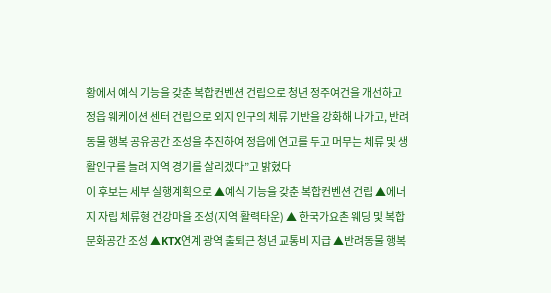황에서 예식 기능을 갖춘 복합컨벤션 건립으로 청년 정주여건을 개선하고 정읍 웨케이션 센터 건립으로 외지 인구의 체류 기반을 강화해 나가고, 반려동물 행복 공유공간 조성을 추진하여 정읍에 연고를 두고 머무는 체류 및 생활인구를 늘려 지역 경기를 살리겠다”고 밝혔다
이 후보는 세부 실행계획으로 ▲예식 기능을 갖춘 복합컨벤션 건립 ▲에너지 자립 체류형 건강마을 조성(지역 활력타운) ▲ 한국가요촌 웨딩 및 복합문화공간 조성 ▲KTX연계 광역 출퇴근 청년 교통비 지급 ▲반려동물 행복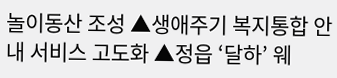놀이동산 조성 ▲생애주기 복지통합 안내 서비스 고도화 ▲정읍 ‘달하’ 웨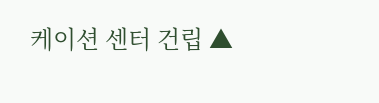케이션 센터 건립 ▲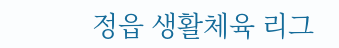정읍 생활체육 리그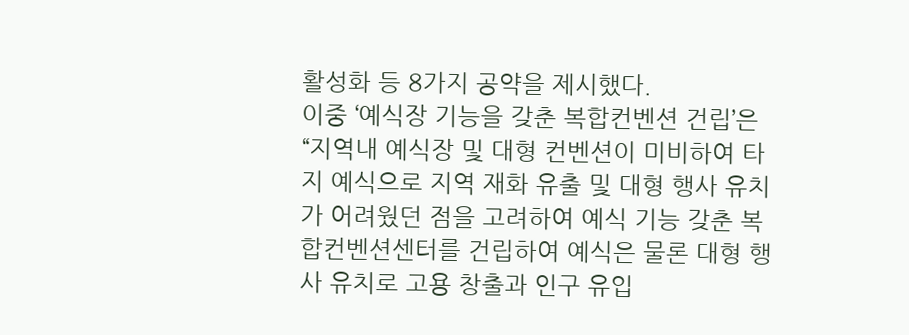활성화 등 8가지 공약을 제시했다.
이중 ‘예식장 기능을 갖춘 복합컨벤션 건립’은 “지역내 예식장 및 대형 컨벤션이 미비하여 타지 예식으로 지역 재화 유출 및 대형 행사 유치가 어려웠던 점을 고려하여 예식 기능 갖춘 복합컨벤션센터를 건립하여 예식은 물론 대형 행사 유치로 고용 창출과 인구 유입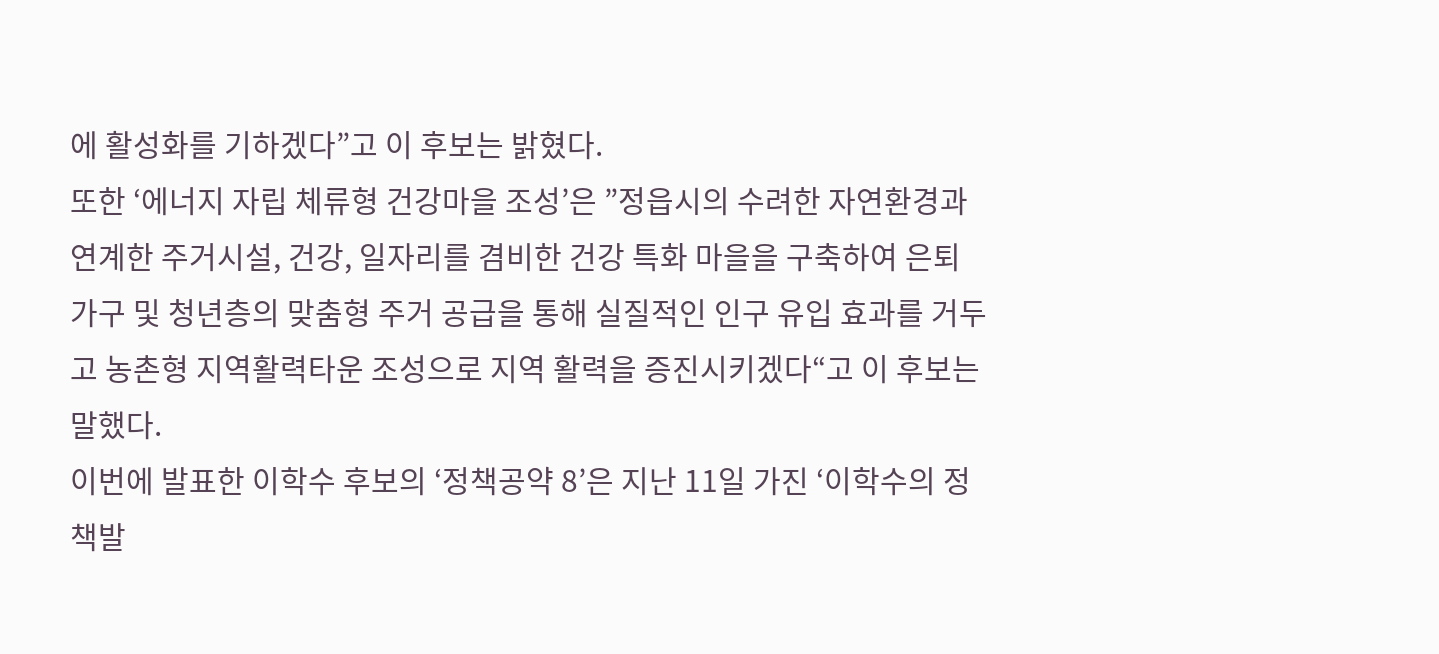에 활성화를 기하겠다”고 이 후보는 밝혔다.
또한 ‘에너지 자립 체류형 건강마을 조성’은 ”정읍시의 수려한 자연환경과 연계한 주거시설, 건강, 일자리를 겸비한 건강 특화 마을을 구축하여 은퇴 가구 및 청년층의 맞춤형 주거 공급을 통해 실질적인 인구 유입 효과를 거두고 농촌형 지역활력타운 조성으로 지역 활력을 증진시키겠다“고 이 후보는 말했다.
이번에 발표한 이학수 후보의 ‘정책공약 8’은 지난 11일 가진 ‘이학수의 정책발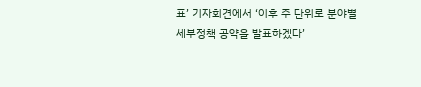표’ 기자회견에서 ‘이후 주 단위로 분야별 세부정책 공약을 발표하겠다’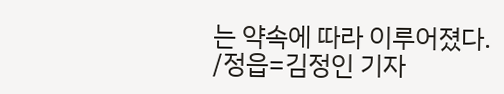는 약속에 따라 이루어졌다.
/정읍=김정인 기자